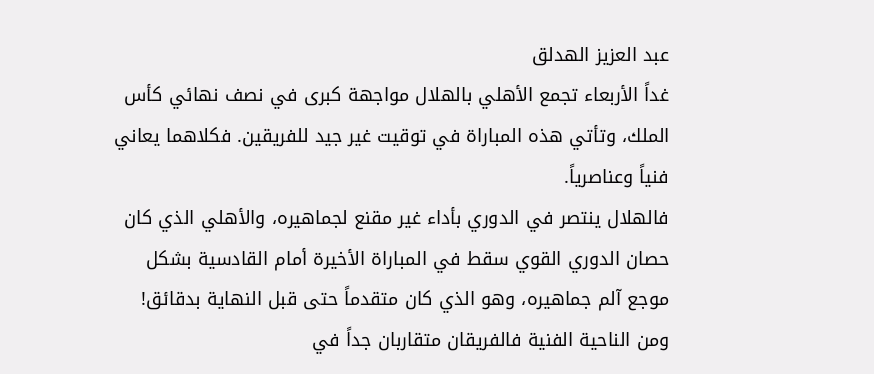عبد العزيز الهدلق
غداً الأربعاء تجمع الأهلي بالهلال مواجهة كبرى في نصف نهائي كأس الملك، وتأتي هذه المباراة في توقيت غير جيد للفريقين. فكلاهما يعاني فنياً وعناصرياً.
فالهلال ينتصر في الدوري بأداء غير مقنع لجماهيره، والأهلي الذي كان حصان الدوري القوي سقط في المباراة الأخيرة أمام القادسية بشكل موجع آلم جماهيره، وهو الذي كان متقدماً حتى قبل النهاية بدقائق!
ومن الناحية الفنية فالفريقان متقاربان جداً في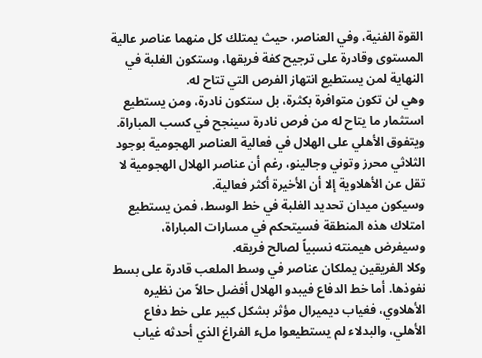القوة الفنية، وفي العناصر، حيث يمتلك كل منهما عناصر عالية المستوى وقادرة على ترجيح كفة فريقها، وستكون الغلبة في النهاية لمن يستطيع انتهاز الفرص التي تتاح له.
وهي لن تكون متوافرة بكثرة، بل ستكون نادرة، ومن يستطيع استثمار ما يتاح له من فرص نادرة سينجح في كسب المباراة.
ويتفوق الأهلي على الهلال في فعالية العناصر الهجومية بوجود الثلاثي محرز وتوني وجالينو، رغم أن عناصر الهلال الهجومية لا تقل عن الأهلاوية إلا أن الأخيرة أكثر فعالية.
وسيكون ميدان تحديد الغلبة في خط الوسط، فمن يستطيع امتلاك هذه المنطقة فسيتحكم في مسارات المباراة، وسيفرض هيمنته نسبياً لصالح فريقه.
وكلا الفريقين يملكان عناصر في وسط الملعب قادرة على بسط نفوذها. أما خط الدفاع فيبدو الهلال أفضل حالاً من نظيره الأهلاوي، فغياب ديميرال مؤثر بشكل كبير على خط دفاع الأهلي، والبدلاء لم يستطيعوا ملء الفراغ الذي أحدثه غياب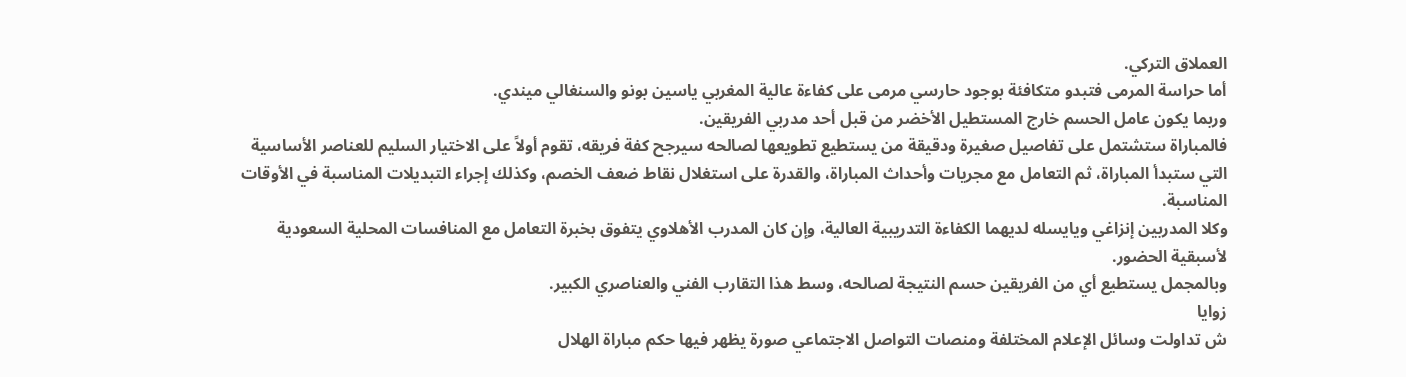العملاق التركي.
أما حراسة المرمى فتبدو متكافئة بوجود حارسي مرمى على كفاءة عالية المغربي ياسين بونو والسنغالي ميندي.
وربما يكون عامل الحسم خارج المستطيل الأخضر من قبل أحد مدربي الفريقين.
فالمباراة ستشتمل على تفاصيل صغيرة ودقيقة من يستطيع تطويعها لصالحه سيرجح كفة فريقه، تقوم أولاً على الاختيار السليم للعناصر الأساسية التي ستبدأ المباراة، ثم التعامل مع مجريات وأحداث المباراة، والقدرة على استغلال نقاط ضعف الخصم، وكذلك إجراء التبديلات المناسبة في الأوقات المناسبة.
وكلا المدربين إنزاغي ويايسله لديهما الكفاءة التدريبية العالية، وإن كان المدرب الأهلاوي يتفوق بخبرة التعامل مع المنافسات المحلية السعودية لأسبقية الحضور.
وبالمجمل يستطيع أي من الفريقين حسم النتيجة لصالحه، وسط هذا التقارب الفني والعناصري الكبير.
زوايا
ش تداولت وسائل الإعلام المختلفة ومنصات التواصل الاجتماعي صورة يظهر فيها حكم مباراة الهلال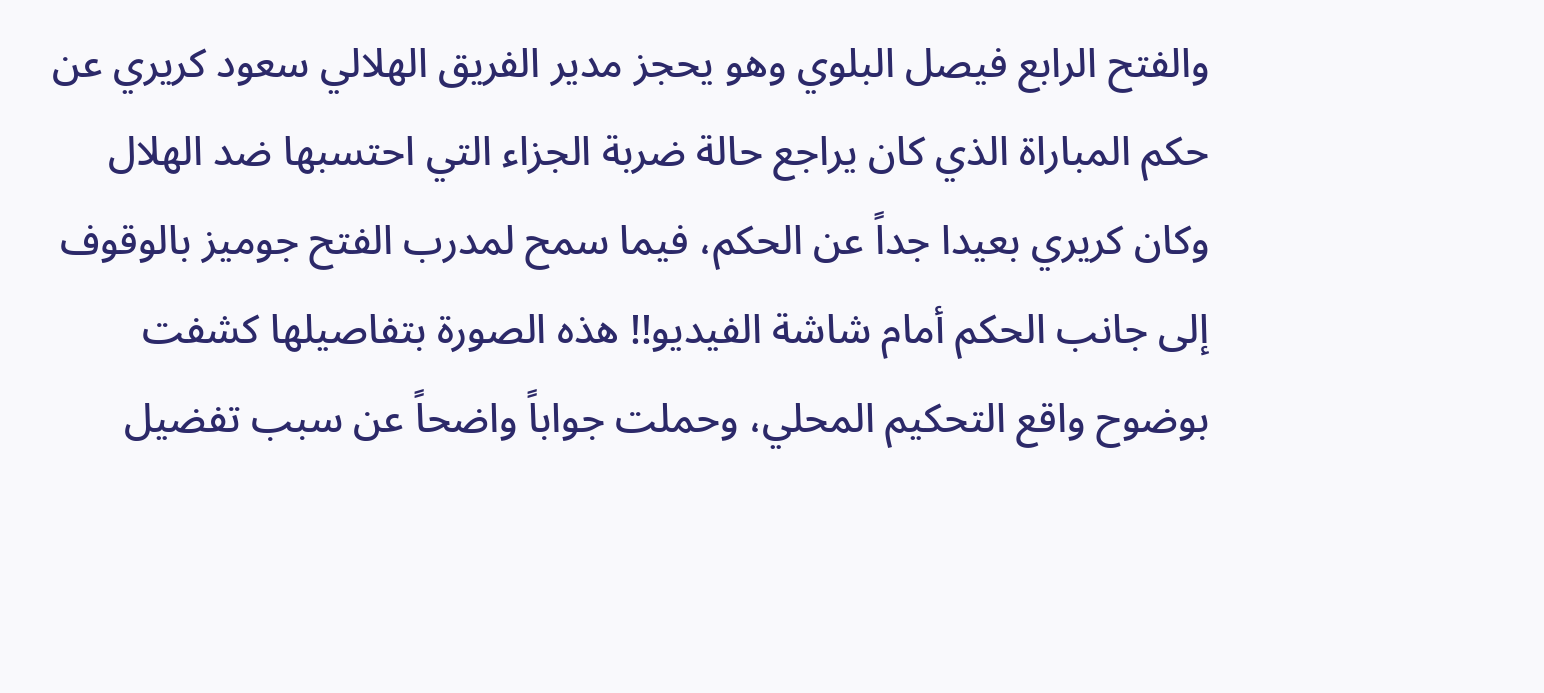والفتح الرابع فيصل البلوي وهو يحجز مدير الفريق الهلالي سعود كريري عن حكم المباراة الذي كان يراجع حالة ضربة الجزاء التي احتسبها ضد الهلال وكان كريري بعيدا جداً عن الحكم، فيما سمح لمدرب الفتح جوميز بالوقوف إلى جانب الحكم أمام شاشة الفيديو!! هذه الصورة بتفاصيلها كشفت بوضوح واقع التحكيم المحلي، وحملت جواباً واضحاً عن سبب تفضيل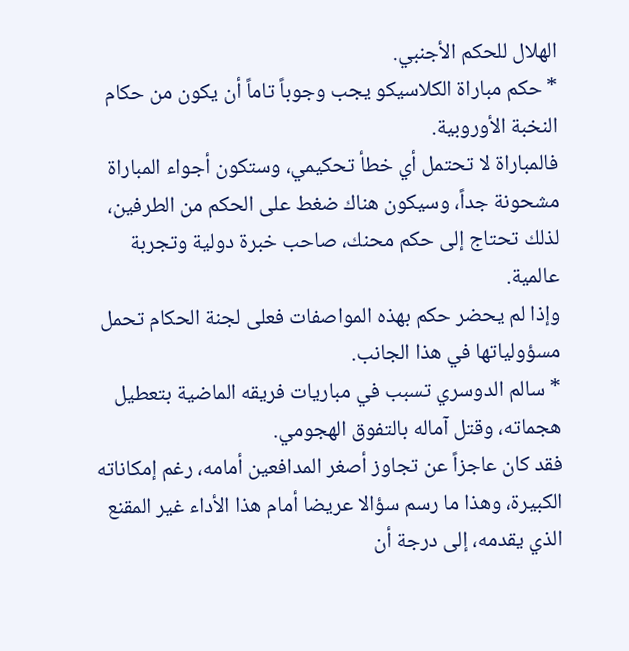الهلال للحكم الأجنبي.
* حكم مباراة الكلاسيكو يجب وجوباً تاماً أن يكون من حكام النخبة الأوروبية.
فالمباراة لا تحتمل أي خطأ تحكيمي، وستكون أجواء المباراة مشحونة جداً، وسيكون هناك ضغط على الحكم من الطرفين، لذلك تحتاج إلى حكم محنك، صاحب خبرة دولية وتجربة عالمية.
وإذا لم يحضر حكم بهذه المواصفات فعلى لجنة الحكام تحمل مسؤولياتها في هذا الجانب.
* سالم الدوسري تسبب في مباريات فريقه الماضية بتعطيل هجماته، وقتل آماله بالتفوق الهجومي.
فقد كان عاجزاً عن تجاوز أصغر المدافعين أمامه، رغم إمكاناته الكبيرة، وهذا ما رسم سؤالا عريضا أمام هذا الأداء غير المقنع الذي يقدمه، إلى درجة أن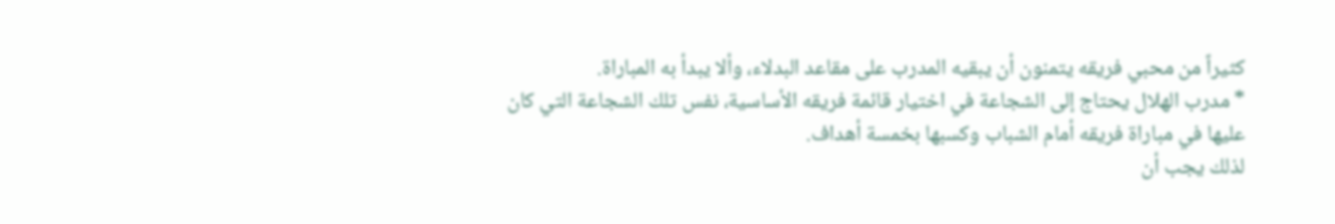كثيراً من محبي فريقه يتمنون أن يبقيه المدرب على مقاعد البدلاء، وألا يبدأ به المباراة.
* مدرب الهلال يحتاج إلى الشجاعة في اختيار قائمة فريقه الأساسية، نفس تلك الشجاعة التي كان عليها في مباراة فريقه أمام الشباب وكسبها بخمسة أهداف.
لذلك يجب أن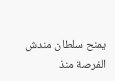يمنح سلطان مندش الفرصة منذ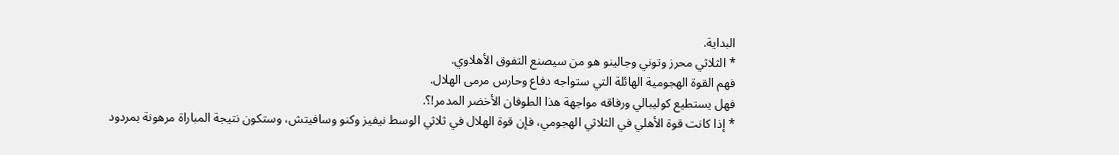البداية.
* الثلاثي محرز وتوني وجالينو هو من سيصنع التفوق الأهلاوي.
فهم القوة الهجومية الهائلة التي ستواجه دفاع وحارس مرمى الهلال.
فهل يستطيع كوليبالي ورفاقه مواجهة هذا الطوفان الأخضر المدمر!؟.
* إذا كانت قوة الأهلي في الثلاثي الهجومي، فإن قوة الهلال في ثلاثي الوسط نيفيز وكنو وسافيتش، وستكون نتيجة المباراة مرهونة بمردود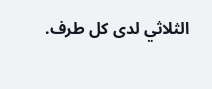الثلاثي لدى كل طرف.